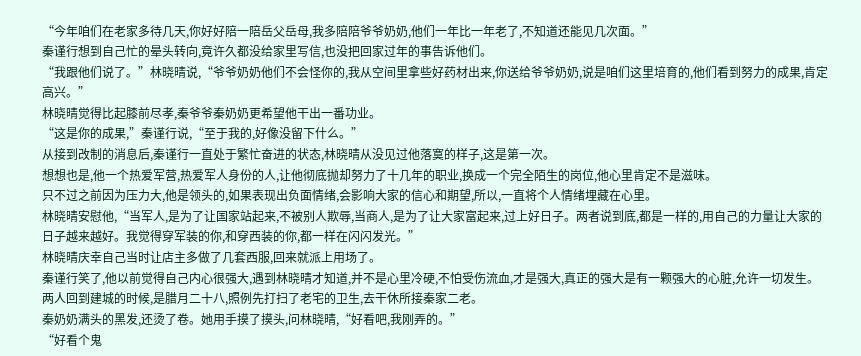“今年咱们在老家多待几天,你好好陪一陪岳父岳母,我多陪陪爷爷奶奶,他们一年比一年老了,不知道还能见几次面。”
秦谨行想到自己忙的晕头转向,竟许久都没给家里写信,也没把回家过年的事告诉他们。
“我跟他们说了。”林晓晴说,“爷爷奶奶他们不会怪你的,我从空间里拿些好药材出来,你送给爷爷奶奶,说是咱们这里培育的,他们看到努力的成果,肯定高兴。”
林晓晴觉得比起膝前尽孝,秦爷爷秦奶奶更希望他干出一番功业。
“这是你的成果,”秦谨行说,“至于我的,好像没留下什么。”
从接到改制的消息后,秦谨行一直处于繁忙奋进的状态,林晓晴从没见过他落寞的样子,这是第一次。
想想也是,他一个热爱军营,热爱军人身份的人,让他彻底抛却努力了十几年的职业,换成一个完全陌生的岗位,他心里肯定不是滋味。
只不过之前因为压力大,他是领头的,如果表现出负面情绪,会影响大家的信心和期望,所以,一直将个人情绪埋藏在心里。
林晓晴安慰他,“当军人,是为了让国家站起来,不被别人欺辱,当商人,是为了让大家富起来,过上好日子。两者说到底,都是一样的,用自己的力量让大家的日子越来越好。我觉得穿军装的你,和穿西装的你,都一样在闪闪发光。”
林晓晴庆幸自己当时让店主多做了几套西服,回来就派上用场了。
秦谨行笑了,他以前觉得自己内心很强大,遇到林晓晴才知道,并不是心里冷硬,不怕受伤流血,才是强大,真正的强大是有一颗强大的心脏,允许一切发生。
两人回到建城的时候,是腊月二十八,照例先打扫了老宅的卫生,去干休所接秦家二老。
秦奶奶满头的黑发,还烫了卷。她用手摸了摸头,问林晓晴,“好看吧,我刚弄的。”
“好看个鬼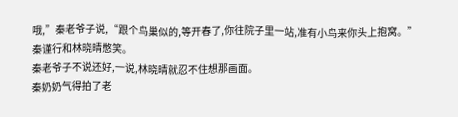哦,”秦老爷子说,“跟个鸟巢似的,等开春了,你往院子里一站,准有小鸟来你头上抱窝。”
秦谨行和林晓晴憋笑。
秦老爷子不说还好,一说,林晓晴就忍不住想那画面。
秦奶奶气得拍了老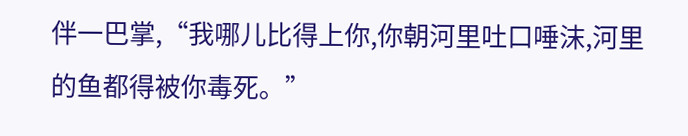伴一巴掌,“我哪儿比得上你,你朝河里吐口唾沫,河里的鱼都得被你毒死。”